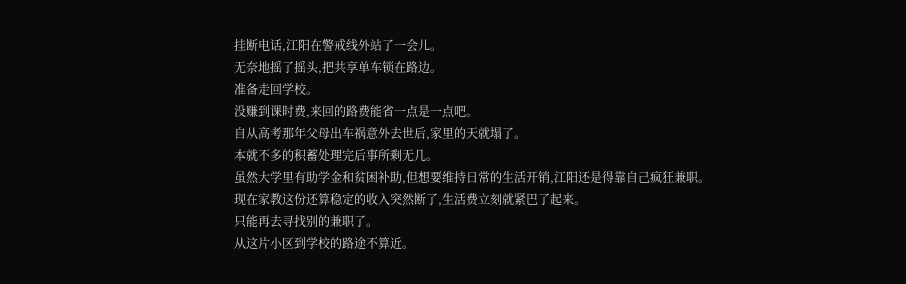挂断电话,江阳在警戒线外站了一会儿。
无奈地摇了摇头,把共享单车锁在路边。
准备走回学校。
没赚到课时费,来回的路费能省一点是一点吧。
自从高考那年父母出车祸意外去世后,家里的天就塌了。
本就不多的积蓄处理完后事所剩无几。
虽然大学里有助学金和贫困补助,但想要维持日常的生活开销,江阳还是得靠自己疯狂兼职。
现在家教这份还算稳定的收入突然断了,生活费立刻就紧巴了起来。
只能再去寻找别的兼职了。
从这片小区到学校的路途不算近。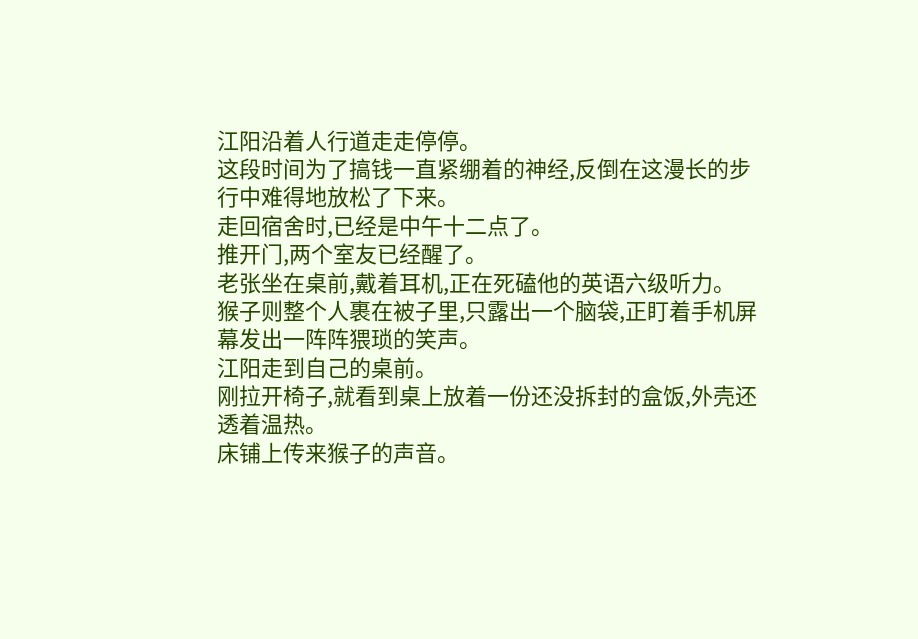江阳沿着人行道走走停停。
这段时间为了搞钱一直紧绷着的神经,反倒在这漫长的步行中难得地放松了下来。
走回宿舍时,已经是中午十二点了。
推开门,两个室友已经醒了。
老张坐在桌前,戴着耳机,正在死磕他的英语六级听力。
猴子则整个人裹在被子里,只露出一个脑袋,正盯着手机屏幕发出一阵阵猥琐的笑声。
江阳走到自己的桌前。
刚拉开椅子,就看到桌上放着一份还没拆封的盒饭,外壳还透着温热。
床铺上传来猴子的声音。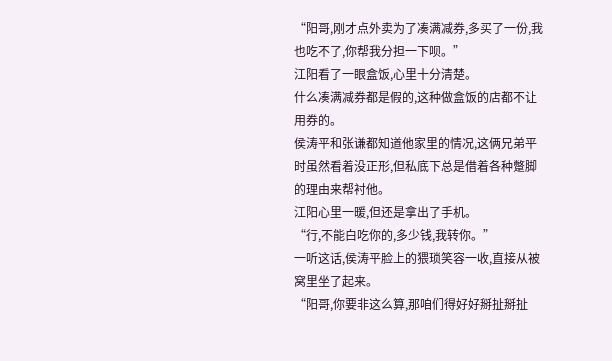“阳哥,刚才点外卖为了凑满减券,多买了一份,我也吃不了,你帮我分担一下呗。”
江阳看了一眼盒饭,心里十分清楚。
什么凑满减券都是假的,这种做盒饭的店都不让用券的。
侯涛平和张谦都知道他家里的情况,这俩兄弟平时虽然看着没正形,但私底下总是借着各种蹩脚的理由来帮衬他。
江阳心里一暖,但还是拿出了手机。
“行,不能白吃你的,多少钱,我转你。”
一听这话,侯涛平脸上的猥琐笑容一收,直接从被窝里坐了起来。
“阳哥,你要非这么算,那咱们得好好掰扯掰扯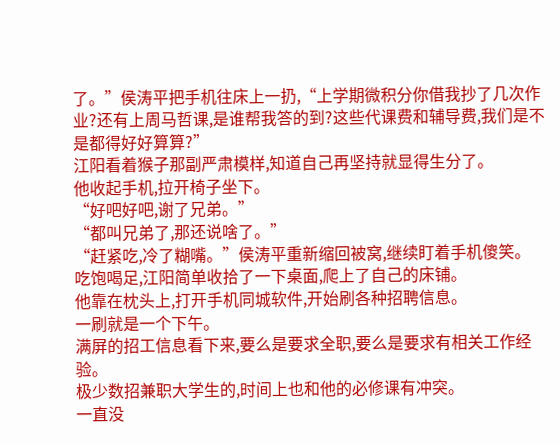了。”侯涛平把手机往床上一扔,“上学期微积分你借我抄了几次作业?还有上周马哲课,是谁帮我答的到?这些代课费和辅导费,我们是不是都得好好算算?”
江阳看着猴子那副严肃模样,知道自己再坚持就显得生分了。
他收起手机,拉开椅子坐下。
“好吧好吧,谢了兄弟。”
“都叫兄弟了,那还说啥了。”
“赶紧吃,冷了糊嘴。”侯涛平重新缩回被窝,继续盯着手机傻笑。
吃饱喝足,江阳简单收拾了一下桌面,爬上了自己的床铺。
他靠在枕头上,打开手机同城软件,开始刷各种招聘信息。
一刷就是一个下午。
满屏的招工信息看下来,要么是要求全职,要么是要求有相关工作经验。
极少数招兼职大学生的,时间上也和他的必修课有冲突。
一直没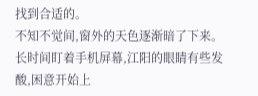找到合适的。
不知不觉间,窗外的天色逐渐暗了下来。
长时间盯着手机屏幕,江阳的眼睛有些发酸,困意开始上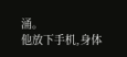涌。
他放下手机,身体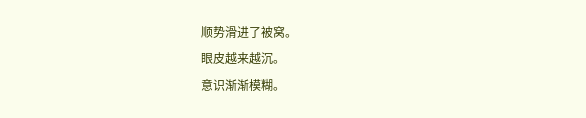顺势滑进了被窝。
眼皮越来越沉。
意识渐渐模糊。